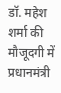डॉ. महेश शर्मा की मौजूदगी में प्रधानमंत्री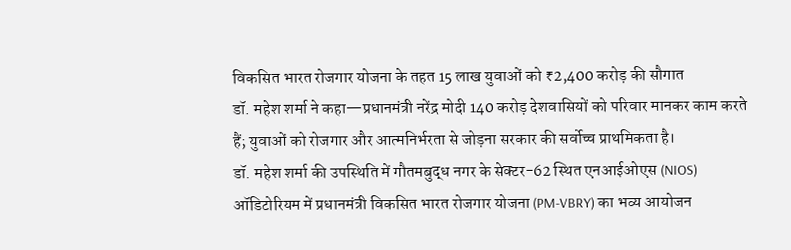विकसित भारत रोजगार योजना के तहत 15 लाख युवाओं को ₹2,400 करोड़ की सौगात
डॉ. महेश शर्मा ने कहा—प्रधानमंत्री नरेंद्र मोदी 140 करोड़ देशवासियों को परिवार मानकर काम करते हैं; युवाओं को रोजगार और आत्मनिर्भरता से जोड़ना सरकार की सर्वोच्च प्राथमिकता है।
डॉ. महेश शर्मा की उपस्थिति में गौतमबुद्ध नगर के सेक्टर-62 स्थित एनआईओएस (NIOS) ऑडिटोरियम में प्रधानमंत्री विकसित भारत रोजगार योजना (PM-VBRY) का भव्य आयोजन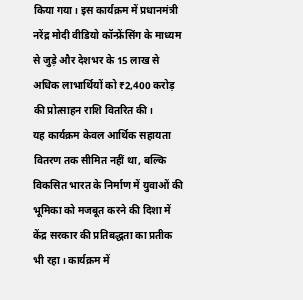किया गया। इस कार्यक्रम में प्रधानमंत्री नरेंद्र मोदी वीडियो कॉन्फ्रेंसिंग के माध्यम से जुड़े और देशभर के 15 लाख से अधिक लाभार्थियों को ₹2,400 करोड़ की प्रोत्साहन राशि वितरित की।
यह कार्यक्रम केवल आर्थिक सहायता वितरण तक सीमित नहीं था, बल्कि विकसित भारत के निर्माण में युवाओं की भूमिका को मजबूत करने की दिशा में केंद्र सरकार की प्रतिबद्धता का प्रतीक भी रहा। कार्यक्रम में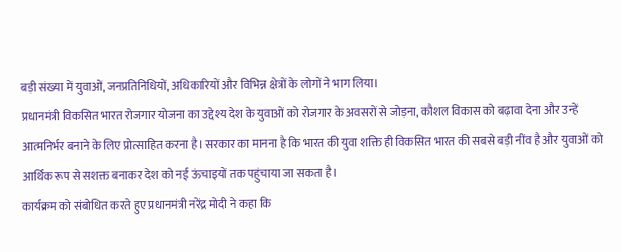बड़ी संख्या में युवाओं, जनप्रतिनिधियों, अधिकारियों और विभिन्न क्षेत्रों के लोगों ने भाग लिया।
प्रधानमंत्री विकसित भारत रोजगार योजना का उद्देश्य देश के युवाओं को रोजगार के अवसरों से जोड़ना, कौशल विकास को बढ़ावा देना और उन्हें आत्मनिर्भर बनाने के लिए प्रोत्साहित करना है। सरकार का मानना है कि भारत की युवा शक्ति ही विकसित भारत की सबसे बड़ी नींव है और युवाओं को आर्थिक रूप से सशक्त बनाकर देश को नई ऊंचाइयों तक पहुंचाया जा सकता है।
कार्यक्रम को संबोधित करते हुए प्रधानमंत्री नरेंद्र मोदी ने कहा कि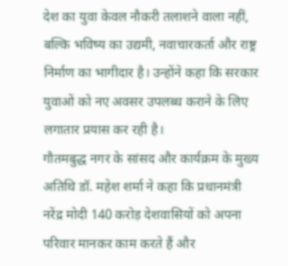देश का युवा केवल नौकरी तलाशने वाला नहीं, बल्कि भविष्य का उद्यमी, नवाचारकर्ता और राष्ट्र निर्माण का भागीदार है। उन्होंने कहा कि सरकार युवाओं को नए अवसर उपलब्ध कराने के लिए लगातार प्रयास कर रही है।
गौतमबुद्ध नगर के सांसद और कार्यक्रम के मुख्य अतिथि डॉ. महेश शर्मा ने कहा कि प्रधानमंत्री नरेंद्र मोदी 140 करोड़ देशवासियों को अपना परिवार मानकर काम करते हैं और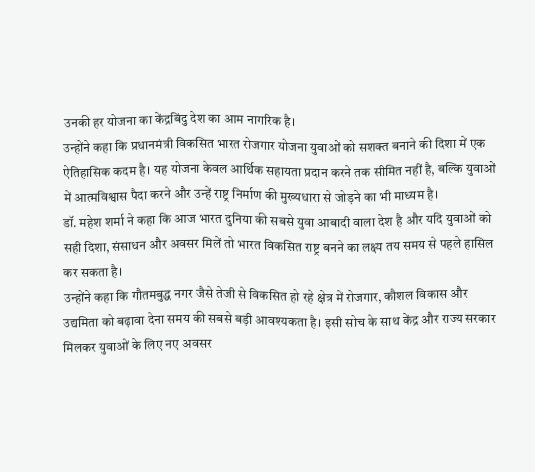उनकी हर योजना का केंद्रबिंदु देश का आम नागरिक है।
उन्होंने कहा कि प्रधानमंत्री विकसित भारत रोजगार योजना युवाओं को सशक्त बनाने की दिशा में एक ऐतिहासिक कदम है। यह योजना केवल आर्थिक सहायता प्रदान करने तक सीमित नहीं है, बल्कि युवाओं में आत्मविश्वास पैदा करने और उन्हें राष्ट्र निर्माण की मुख्यधारा से जोड़ने का भी माध्यम है।
डॉ. महेश शर्मा ने कहा कि आज भारत दुनिया की सबसे युवा आबादी वाला देश है और यदि युवाओं को सही दिशा, संसाधन और अवसर मिलें तो भारत विकसित राष्ट्र बनने का लक्ष्य तय समय से पहले हासिल कर सकता है।
उन्होंने कहा कि गौतमबुद्ध नगर जैसे तेजी से विकसित हो रहे क्षेत्र में रोजगार, कौशल विकास और उद्यमिता को बढ़ावा देना समय की सबसे बड़ी आवश्यकता है। इसी सोच के साथ केंद्र और राज्य सरकार मिलकर युवाओं के लिए नए अवसर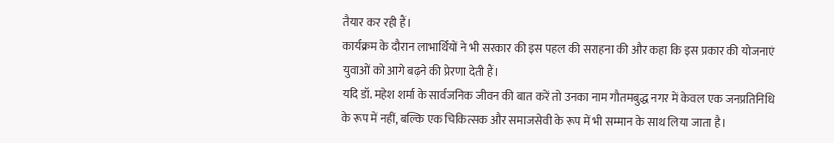तैयार कर रही हैं।
कार्यक्रम के दौरान लाभार्थियों ने भी सरकार की इस पहल की सराहना की और कहा कि इस प्रकार की योजनाएं युवाओं को आगे बढ़ने की प्रेरणा देती हैं।
यदि डॉ. महेश शर्मा के सार्वजनिक जीवन की बात करें तो उनका नाम गौतमबुद्ध नगर में केवल एक जनप्रतिनिधि के रूप में नहीं, बल्कि एक चिकित्सक और समाजसेवी के रूप में भी सम्मान के साथ लिया जाता है।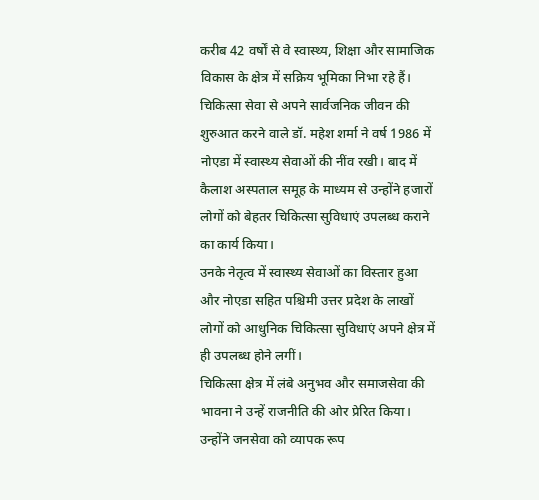करीब 42 वर्षों से वे स्वास्थ्य, शिक्षा और सामाजिक विकास के क्षेत्र में सक्रिय भूमिका निभा रहे हैं। चिकित्सा सेवा से अपने सार्वजनिक जीवन की शुरुआत करने वाले डॉ. महेश शर्मा ने वर्ष 1986 में नोएडा में स्वास्थ्य सेवाओं की नींव रखी। बाद में कैलाश अस्पताल समूह के माध्यम से उन्होंने हजारों लोगों को बेहतर चिकित्सा सुविधाएं उपलब्ध कराने का कार्य किया।
उनके नेतृत्व में स्वास्थ्य सेवाओं का विस्तार हुआ और नोएडा सहित पश्चिमी उत्तर प्रदेश के लाखों लोगों को आधुनिक चिकित्सा सुविधाएं अपने क्षेत्र में ही उपलब्ध होने लगीं।
चिकित्सा क्षेत्र में लंबे अनुभव और समाजसेवा की भावना ने उन्हें राजनीति की ओर प्रेरित किया। उन्होंने जनसेवा को व्यापक रूप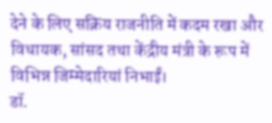देने के लिए सक्रिय राजनीति में कदम रखा और विधायक, सांसद तथा केंद्रीय मंत्री के रूप में विभिन्न जिम्मेदारियां निभाईं।
डॉ.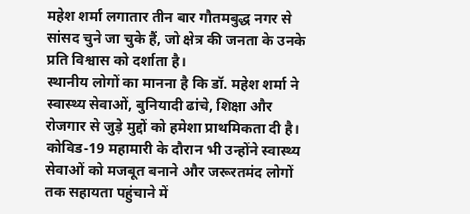महेश शर्मा लगातार तीन बार गौतमबुद्ध नगर से सांसद चुने जा चुके हैं, जो क्षेत्र की जनता के उनके प्रति विश्वास को दर्शाता है।
स्थानीय लोगों का मानना है कि डॉ. महेश शर्मा ने स्वास्थ्य सेवाओं, बुनियादी ढांचे, शिक्षा और रोजगार से जुड़े मुद्दों को हमेशा प्राथमिकता दी है। कोविड-19 महामारी के दौरान भी उन्होंने स्वास्थ्य सेवाओं को मजबूत बनाने और जरूरतमंद लोगों तक सहायता पहुंचाने में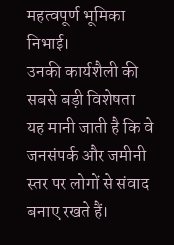महत्वपूर्ण भूमिका निभाई।
उनकी कार्यशैली की सबसे बड़ी विशेषता यह मानी जाती है कि वे जनसंपर्क और जमीनी स्तर पर लोगों से संवाद बनाए रखते हैं।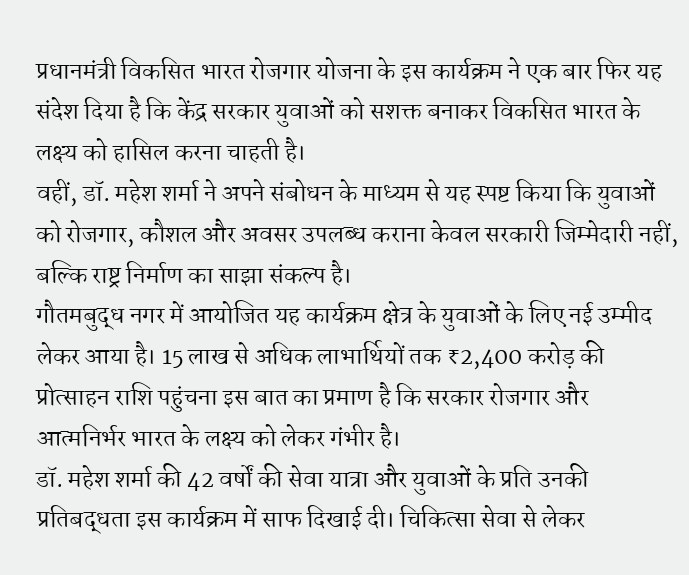प्रधानमंत्री विकसित भारत रोजगार योजना के इस कार्यक्रम ने एक बार फिर यह संदेश दिया है कि केंद्र सरकार युवाओं को सशक्त बनाकर विकसित भारत के लक्ष्य को हासिल करना चाहती है।
वहीं, डॉ. महेश शर्मा ने अपने संबोधन के माध्यम से यह स्पष्ट किया कि युवाओं को रोजगार, कौशल और अवसर उपलब्ध कराना केवल सरकारी जिम्मेदारी नहीं, बल्कि राष्ट्र निर्माण का साझा संकल्प है।
गौतमबुद्ध नगर में आयोजित यह कार्यक्रम क्षेत्र के युवाओं के लिए नई उम्मीद लेकर आया है। 15 लाख से अधिक लाभार्थियों तक ₹2,400 करोड़ की प्रोत्साहन राशि पहुंचना इस बात का प्रमाण है कि सरकार रोजगार और आत्मनिर्भर भारत के लक्ष्य को लेकर गंभीर है।
डॉ. महेश शर्मा की 42 वर्षों की सेवा यात्रा और युवाओं के प्रति उनकी प्रतिबद्धता इस कार्यक्रम में साफ दिखाई दी। चिकित्सा सेवा से लेकर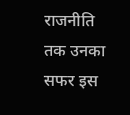राजनीति तक उनका सफर इस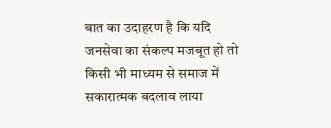बात का उदाहरण है कि यदि जनसेवा का संकल्प मजबूत हो तो किसी भी माध्यम से समाज में सकारात्मक बदलाव लाया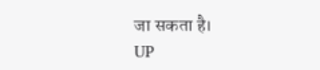जा सकता है।
UP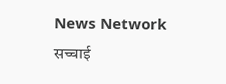News Network
सच्चाई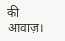की आवाज़।